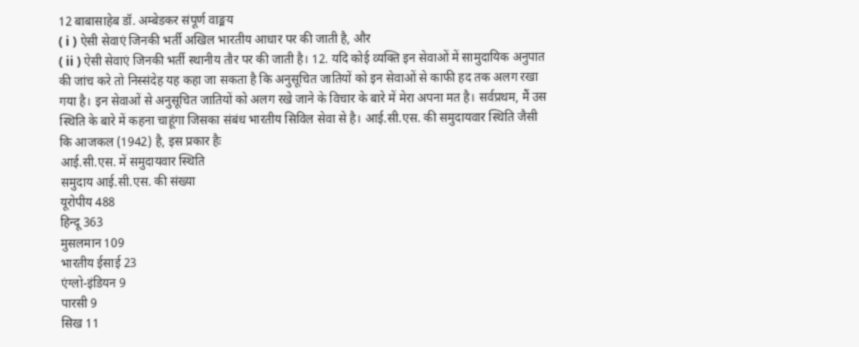12 बाबासाहेब डॉ. अम्बेडकर संपूर्ण वाङ्मय
( i ) ऐसी सेवाएं जिनकी भर्ती अखिल भारतीय आधार पर की जाती है, और
( ii ) ऐसी सेवाएं जिनकी भर्ती स्थानीय तौर पर की जाती है। 12. यदि कोई व्यक्ति इन सेवाओं में सामुदायिक अनुपात की जांच करे तो निस्संदेह यह कहा जा सकता है कि अनुसूचित जातियों को इन सेवाओं से काफी हद तक अलग रखा गया है। इन सेवाओं से अनुसूचित जातियों को अलग रखे जाने के विचार के बारे में मेरा अपना मत है। सर्वप्रथम, मैं उस स्थिति के बारे में कहना चाहूंगा जिसका संबंध भारतीय सिविल सेवा से है। आई.सी.एस. की समुदायवार स्थिति जैसी कि आजकल (1942) है, इस प्रकार हैः
आई.सी.एस. में समुदायवार स्थिति
समुदाय आई.सी.एस. की संख्या
यूरोपीय 488
हिन्दू 363
मुसलमान 109
भारतीय ईसाई 23
एंग्लो-इंडियन 9
पारसी 9
सिख 11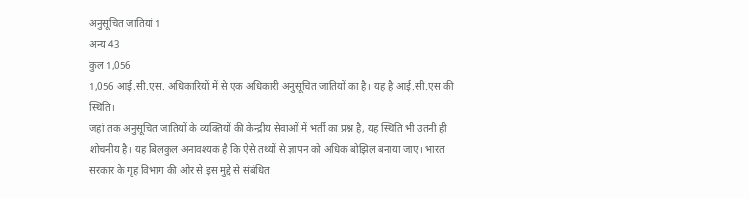अनुसूचित जातियां 1
अन्य 43
कुल 1,056
1,056 आई.सी.एस. अधिकारियों में से एक अधिकारी अनुसूचित जातियों का है। यह है आई.सी.एस की स्थिति।
जहां तक अनुसूचित जातियों के व्यक्तियों की केन्द्रीय सेवाओं में भर्ती का प्रश्न है, यह स्थिति भी उतनी ही शोचनीय है। यह बिलकुल अनावश्यक है कि ऐसे तथ्यों से ज्ञापन को अधिक बोझिल बनाया जाए। भारत सरकार के गृह विभाग की ओर से इस मुद्दे से संबंधित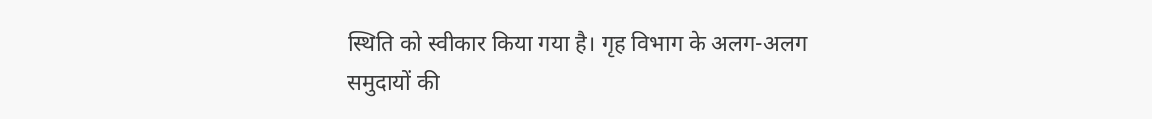स्थिति को स्वीकार किया गया है। गृह विभाग के अलग-अलग समुदायों की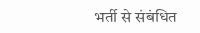भर्ती से संबंधित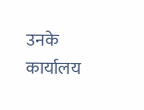उनके कार्यालय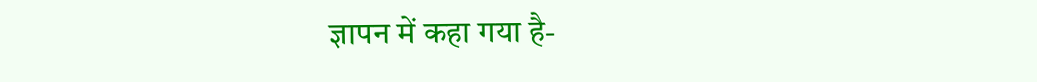ज्ञापन में कहा गया है-